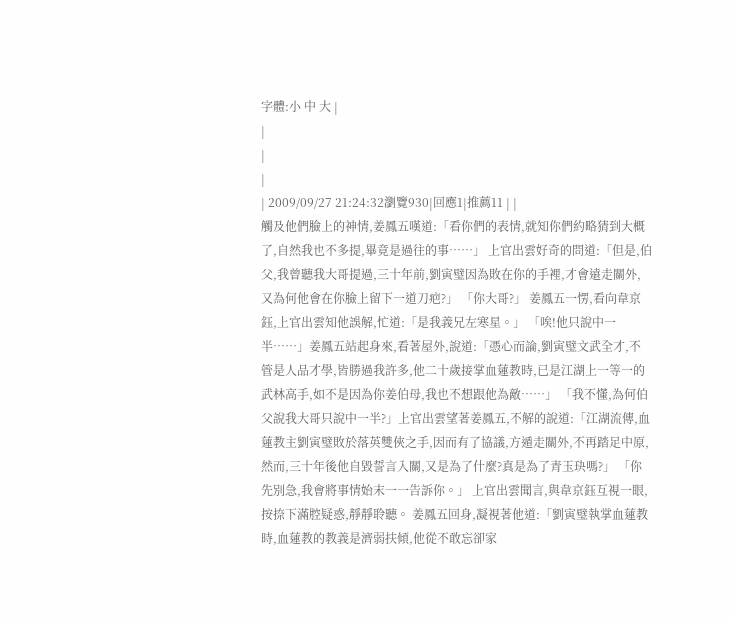字體:小 中 大 |
|
|
|
| 2009/09/27 21:24:32瀏覽930|回應1|推薦11 | |
觸及他們臉上的神情,姜鳳五嘆道:「看你們的表情,就知你們約略猜到大概了,自然我也不多提,畢竟是過往的事……」 上官出雲好奇的問道:「但是,伯父,我曾聽我大哥提過,三十年前,劉寅璧因為敗在你的手裡,才會遠走關外,又為何他會在你臉上留下一道刀疤?」 「你大哥?」 姜鳳五一愣,看向韋京鈺,上官出雲知他誤解,忙道:「是我義兄左寒星。」 「唉!他只說中一半……」姜鳳五站起身來,看著屋外,說道:「憑心而論,劉寅璧文武全才,不管是人品才學,皆勝過我許多,他二十歲接掌血蓮教時,已是江湖上一等一的武林高手,如不是因為你姜伯母,我也不想跟他為敵……」 「我不懂,為何伯父說我大哥只說中一半?」上官出雲望著姜鳳五,不解的說道:「江湖流傳,血蓮教主劉寅璧敗於落英雙俠之手,因而有了協議,方遁走關外,不再踏足中原,然而,三十年後他自毀誓言入關,又是為了什麼?真是為了青玉玦嗎?」 「你先別急,我會將事情始末一一告訴你。」 上官出雲聞言,與韋京鈺互視一眼,按捺下滿腔疑惑,靜靜聆聽。 姜鳳五回身,凝視著他道:「劉寅璧執掌血蓮教時,血蓮教的教義是濟弱扶傾,他從不敢忘卻家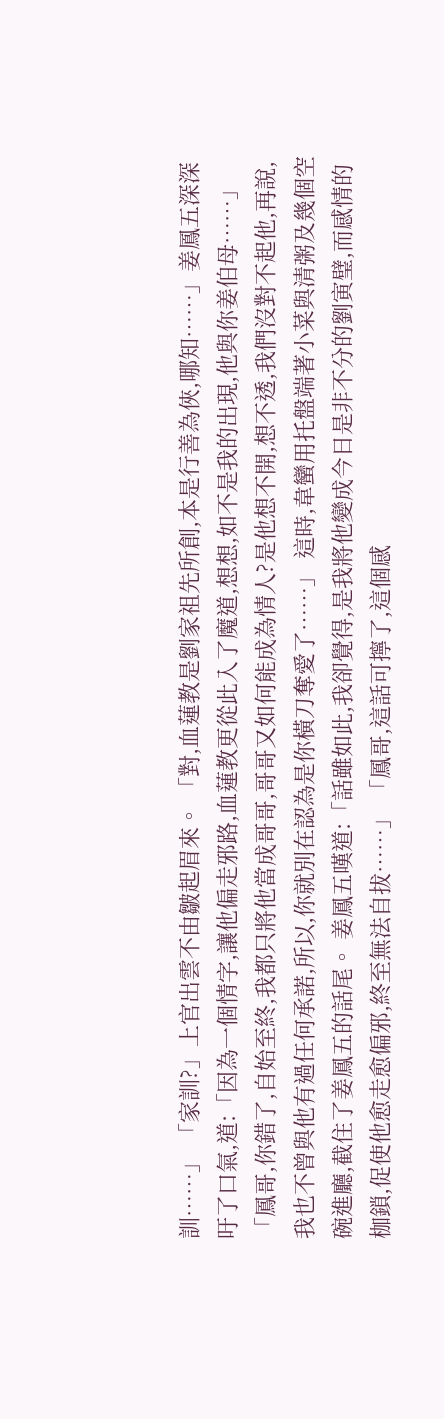訓……」 「家訓?」上官出雲不由皺起眉來。 「對,血蓮教是劉家祖先所創,本是行善為俠,哪知……」姜鳳五深深吁了口氣,道:「因為一個情字,讓他偏走邪路,血蓮教更從此入了魔道,想想,如不是我的出現,他與你姜伯母……」 「鳳哥,你錯了,自始至終,我都只將他當成哥哥,哥哥又如何能成為情人?是他想不開,想不透,我們沒對不起他,再說,我也不曾與他有過任何承諾,所以,你就別在認為是你橫刀奪愛了……」 這時,韋蠻用托盤端著小菜與清粥及幾個空碗進廳,截住了姜鳳五的話尾。 姜鳳五嘆道:「話雖如此,我卻覺得,是我將他變成今日是非不分的劉寅璧,而感情的枷鎖,促使他愈走愈偏邪,終至無法自拔……」 「鳳哥,這話可擰了,這個感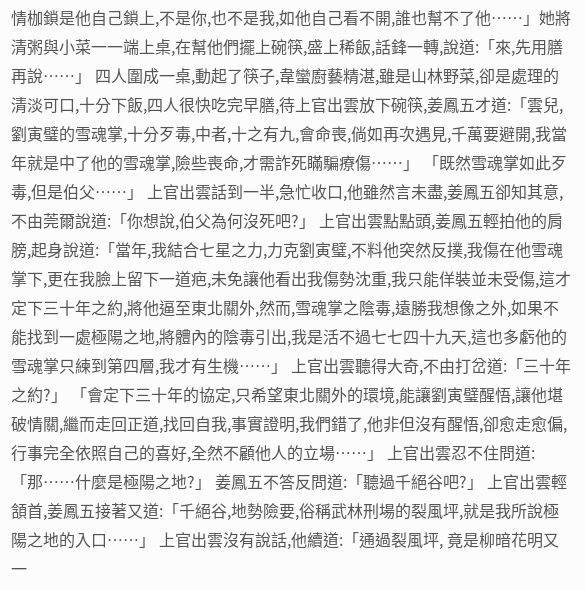情枷鎖是他自己鎖上,不是你,也不是我,如他自己看不開,誰也幫不了他……」她將清粥與小菜一一端上桌,在幫他們擺上碗筷,盛上稀飯,話鋒一轉,說道:「來,先用膳再說……」 四人圍成一桌,動起了筷子,韋蠻廚藝精湛,雖是山林野菜,卻是處理的清淡可口,十分下飯,四人很快吃完早膳,待上官出雲放下碗筷,姜鳳五才道:「雲兒,劉寅璧的雪魂掌,十分歹毒,中者,十之有九,會命喪,倘如再次遇見,千萬要避開,我當年就是中了他的雪魂掌,險些喪命,才需詐死瞞騙療傷……」 「既然雪魂掌如此歹毒,但是伯父……」 上官出雲話到一半,急忙收口,他雖然言未盡,姜鳳五卻知其意,不由莞爾說道:「你想說,伯父為何沒死吧?」 上官出雲點點頭,姜鳳五輕拍他的肩膀,起身說道:「當年,我結合七星之力,力克劉寅璧,不料他突然反撲,我傷在他雪魂掌下,更在我臉上留下一道疤,未免讓他看出我傷勢沈重,我只能佯裝並未受傷,這才定下三十年之約,將他逼至東北關外,然而,雪魂掌之陰毒,遠勝我想像之外,如果不能找到一處極陽之地,將體內的陰毒引出,我是活不過七七四十九天,這也多虧他的雪魂掌只練到第四層,我才有生機……」 上官出雲聽得大奇,不由打岔道:「三十年之約?」 「會定下三十年的協定,只希望東北關外的環境,能讓劉寅璧醒悟,讓他堪破情關,繼而走回正道,找回自我,事實證明,我們錯了,他非但沒有醒悟,卻愈走愈偏,行事完全依照自己的喜好,全然不顧他人的立場……」 上官出雲忍不住問道:「那……什麼是極陽之地?」 姜鳳五不答反問道:「聽過千絕谷吧?」 上官出雲輕頷首,姜鳳五接著又道:「千絕谷,地勢險要,俗稱武林刑場的裂風坪,就是我所說極陽之地的入口……」 上官出雲沒有說話,他續道:「通過裂風坪, 竟是柳暗花明又一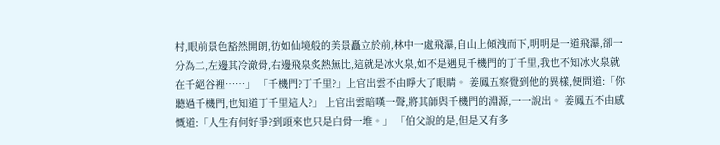村,眼前景色豁然開朗,彷如仙境般的美景矗立於前,林中一處飛瀑,自山上傾洩而下,明明是一道飛瀑,卻一分為二,左邊其冷澈骨,右邊飛泉炙熱無比,這就是冰火泉,如不是遇見千機門的丁千里,我也不知冰火泉就在千絕谷裡……」 「千機門?丁千里?」上官出雲不由睜大了眼睛。 姜鳳五察覺到他的異樣,便問道:「你聽過千機門,也知道丁千里這人?」 上官出雲暗嘆一聲,將其師與千機門的淵源,一一說出。 姜鳳五不由感慨道:「人生有何好爭?到頭來也只是白骨一堆。」 「伯父說的是,但是又有多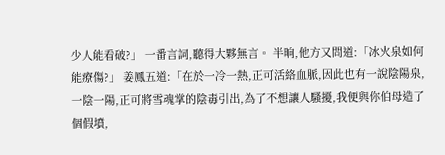少人能看破?」 一番言詞,聽得大夥無言。 半晌,他方又問道:「冰火泉如何能療傷?」 姜鳳五道:「在於一冷一熱,正可活絡血脈,因此也有一說陰陽泉,一陰一陽,正可將雪魂掌的陰毒引出,為了不想讓人騷擾,我便與你伯母造了個假墳,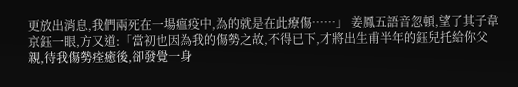更放出消息,我們兩死在一場瘟疫中,為的就是在此療傷……」 姜鳳五語音忽頓,望了其子韋京鈺一眼,方又道:「當初也因為我的傷勢之故,不得已下,才將出生甫半年的鈺兒托給你父親,待我傷勢痊癒後,卻發覺一身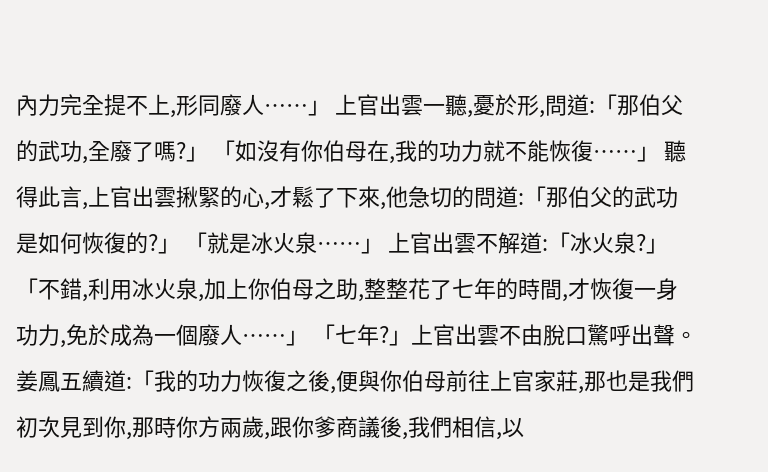內力完全提不上,形同廢人……」 上官出雲一聽,憂於形,問道:「那伯父的武功,全廢了嗎?」 「如沒有你伯母在,我的功力就不能恢復……」 聽得此言,上官出雲揪緊的心,才鬆了下來,他急切的問道:「那伯父的武功是如何恢復的?」 「就是冰火泉……」 上官出雲不解道:「冰火泉?」 「不錯,利用冰火泉,加上你伯母之助,整整花了七年的時間,才恢復一身功力,免於成為一個廢人……」 「七年?」上官出雲不由脫口驚呼出聲。 姜鳳五續道:「我的功力恢復之後,便與你伯母前往上官家莊,那也是我們初次見到你,那時你方兩歲,跟你爹商議後,我們相信,以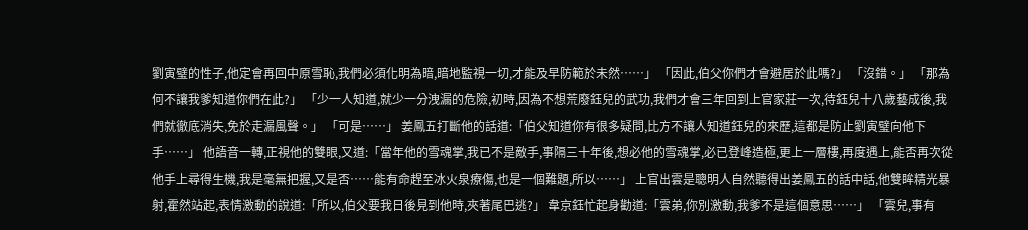劉寅璧的性子,他定會再回中原雪恥,我們必須化明為暗,暗地監視一切,才能及早防範於未然……」 「因此,伯父你們才會避居於此嗎?」 「沒錯。」 「那為何不讓我爹知道你們在此?」 「少一人知道,就少一分洩漏的危險,初時,因為不想荒廢鈺兒的武功,我們才會三年回到上官家莊一次,待鈺兒十八歲藝成後,我們就徹底消失,免於走漏風聲。」 「可是……」 姜鳳五打斷他的話道:「伯父知道你有很多疑問,比方不讓人知道鈺兒的來歷,這都是防止劉寅璧向他下手……」 他語音一轉,正視他的雙眼,又道:「當年他的雪魂掌,我已不是敵手,事隔三十年後,想必他的雪魂掌,必已登峰造極,更上一層樓,再度遇上,能否再次從他手上尋得生機,我是毫無把握,又是否……能有命趕至冰火泉療傷,也是一個難題,所以……」 上官出雲是聰明人自然聽得出姜鳳五的話中話,他雙眸精光暴射,霍然站起,表情激動的說道:「所以,伯父要我日後見到他時,夾著尾巴逃?」 韋京鈺忙起身勸道:「雲弟,你別激動,我爹不是這個意思……」 「雲兒,事有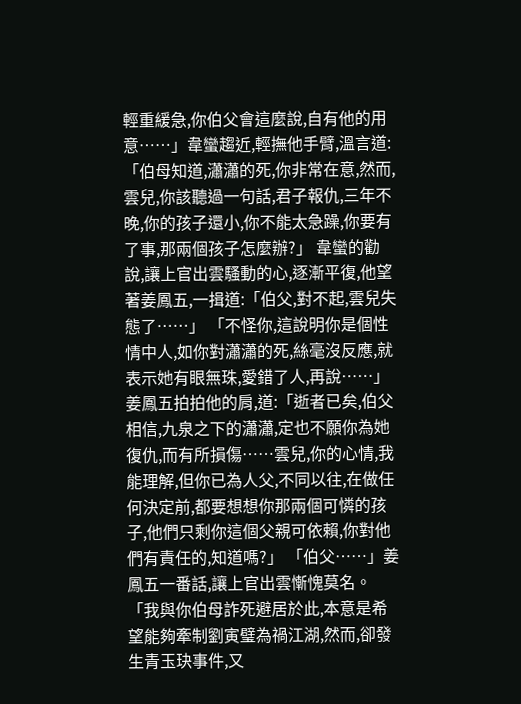輕重緩急,你伯父會這麼說,自有他的用意……」韋蠻趨近,輕撫他手臂,溫言道:「伯母知道,瀟瀟的死,你非常在意,然而,雲兒,你該聽過一句話,君子報仇,三年不晚,你的孩子還小,你不能太急躁,你要有了事,那兩個孩子怎麼辦?」 韋蠻的勸說,讓上官出雲騷動的心,逐漸平復,他望著姜鳳五,一揖道:「伯父,對不起,雲兒失態了……」 「不怪你,這說明你是個性情中人,如你對瀟瀟的死,絲毫沒反應,就表示她有眼無珠,愛錯了人,再說……」姜鳳五拍拍他的肩,道:「逝者已矣,伯父相信,九泉之下的瀟瀟,定也不願你為她復仇,而有所損傷……雲兒,你的心情,我能理解,但你已為人父,不同以往,在做任何決定前,都要想想你那兩個可憐的孩子,他們只剩你這個父親可依賴,你對他們有責任的,知道嗎?」 「伯父……」姜鳳五一番話,讓上官出雲慚愧莫名。 「我與你伯母詐死避居於此,本意是希望能夠牽制劉寅璧為禍江湖,然而,卻發生青玉玦事件,又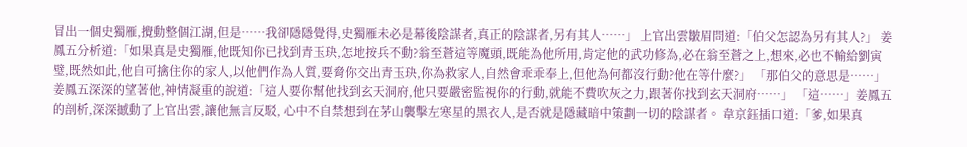冒出一個史獨雁,攪動整個江湖,但是……我卻隱隱覺得,史獨雁未必是幕後陰謀者,真正的陰謀者,另有其人……」 上官出雲皺眉問道:「伯父怎認為另有其人?」 姜鳳五分析道:「如果真是史獨雁,他既知你已找到青玉玦,怎地按兵不動?翁至蒼這等魔頭,既能為他所用,肯定他的武功修為,必在翁至蒼之上,想來,必也不輸給劉寅璧,既然如此,他自可擒住你的家人,以他們作為人質,要脅你交出青玉玦,你為救家人,自然會乖乖奉上,但他為何都沒行動?他在等什麼?」 「那伯父的意思是……」 姜鳳五深深的望著他,神情凝重的說道:「這人要你幫他找到玄天洞府,他只要嚴密監視你的行動,就能不費吹灰之力,跟著你找到玄天洞府……」 「這……」姜鳳五的剖析,深深撼動了上官出雲,讓他無言反駁, 心中不自禁想到在茅山襲擊左寒星的黑衣人,是否就是隱藏暗中策劃一切的陰謀者。 韋京鈺插口道:「爹,如果真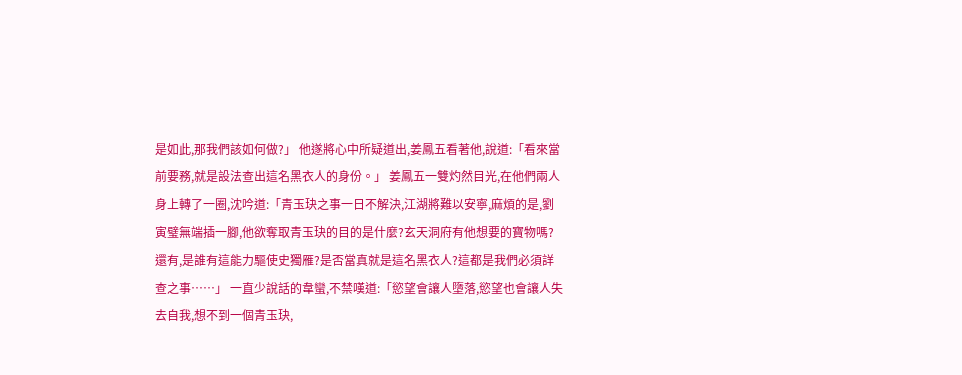是如此,那我們該如何做?」 他遂將心中所疑道出,姜鳳五看著他,說道:「看來當前要務,就是設法查出這名黑衣人的身份。」 姜鳳五一雙灼然目光,在他們兩人身上轉了一圈,沈吟道:「青玉玦之事一日不解決,江湖將難以安寧,麻煩的是,劉寅璧無端插一腳,他欲奪取青玉玦的目的是什麼?玄天洞府有他想要的寶物嗎?還有,是誰有這能力驅使史獨雁?是否當真就是這名黑衣人?這都是我們必須詳查之事……」 一直少說話的韋蠻,不禁嘆道:「慾望會讓人墮落,慾望也會讓人失去自我,想不到一個青玉玦,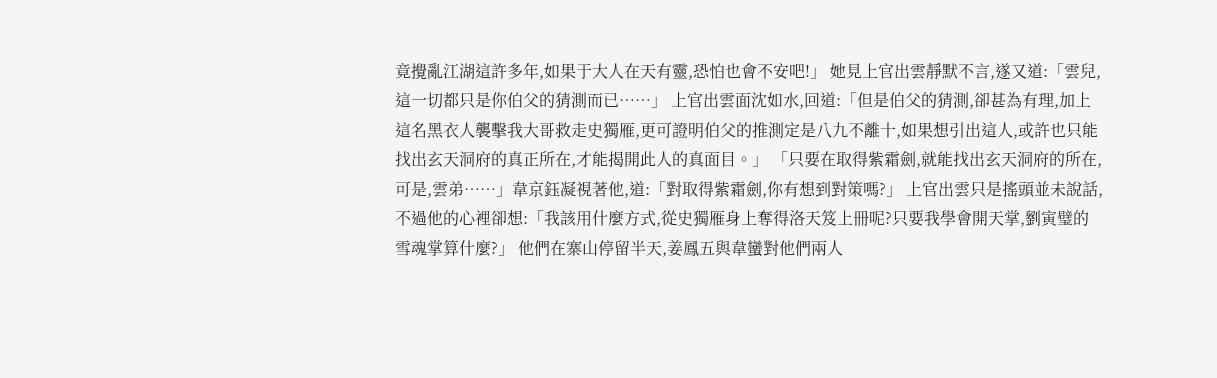竟攪亂江湖這許多年,如果于大人在天有靈,恐怕也會不安吧!」 她見上官出雲靜默不言,遂又道:「雲兒,這一切都只是你伯父的猜測而已……」 上官出雲面沈如水,回道:「但是伯父的猜測,卻甚為有理,加上這名黑衣人襲擊我大哥救走史獨雁,更可證明伯父的推測定是八九不離十,如果想引出這人,或許也只能找出玄天洞府的真正所在,才能揭開此人的真面目。」 「只要在取得紫霜劍,就能找出玄天洞府的所在,可是,雲弟……」韋京鈺凝視著他,道:「對取得紫霜劍,你有想到對策嗎?」 上官出雲只是搖頭並未說話,不過他的心裡卻想:「我該用什麼方式,從史獨雁身上奪得洛天笈上冊呢?只要我學會開天掌,劉寅璧的雪魂掌算什麼?」 他們在寨山停留半天,姜鳳五與韋蠻對他們兩人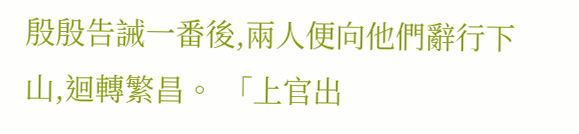殷殷告誡一番後,兩人便向他們辭行下山,迴轉繁昌。 「上官出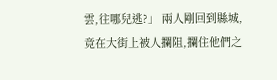雲,往哪兒逃?」 兩人剛回到縣城,竟在大街上被人攔阻,攔住他們之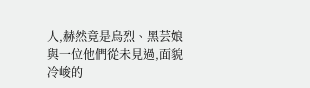人,赫然竟是烏烈、黑芸娘與一位他們從未見過,面貌冷峻的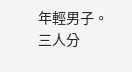年輕男子。 三人分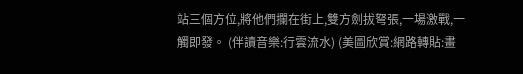站三個方位,將他們攔在街上,雙方劍拔弩張,一場激戰,一觸即發。 (伴讀音樂:行雲流水) (美圖欣賞:網路轉貼:畫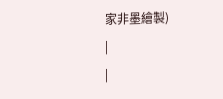家非墨繪製)
|
|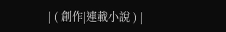| ( 創作|連載小說 ) |